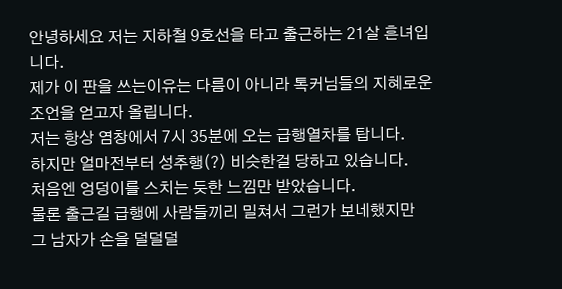안녕하세요 저는 지하철 9호선을 타고 출근하는 21살 흔녀입니다.
제가 이 판을 쓰는이유는 다름이 아니라 톡커님들의 지혜로운 조언을 얻고자 올립니다.
저는 항상 염창에서 7시 35분에 오는 급행열차를 탑니다.
하지만 얼마전부터 성추행(?) 비슷한걸 당하고 있습니다.
처음엔 엉덩이를 스치는 듯한 느낌만 받았습니다.
물론 출근길 급행에 사람들끼리 밀쳐서 그런가 보네했지만
그 남자가 손을 덜덜덜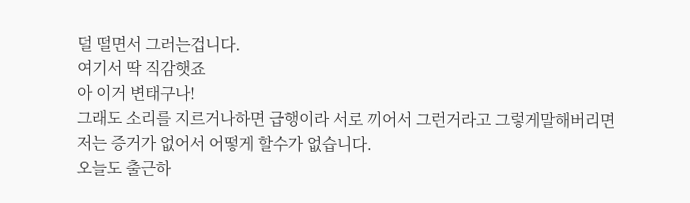덜 떨면서 그러는겁니다.
여기서 딱 직감햇죠
아 이거 변태구나!
그래도 소리를 지르거나하면 급행이라 서로 끼어서 그런거라고 그렇게말해버리면
저는 증거가 없어서 어떻게 할수가 없습니다.
오늘도 출근하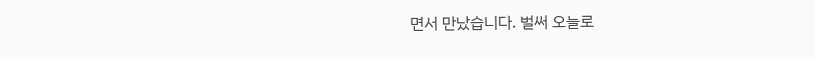면서 만났습니다. 벌써 오늘로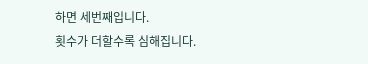하면 세번째입니다.
횟수가 더할수록 심해집니다.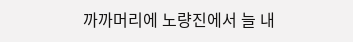까까머리에 노량진에서 늘 내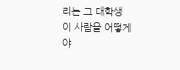리는 그 대학생
이 사람을 어떻게야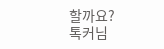할까요?
톡커님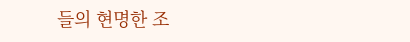들의 현명한 조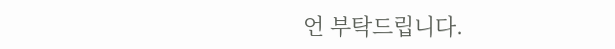언 부탁드립니다.